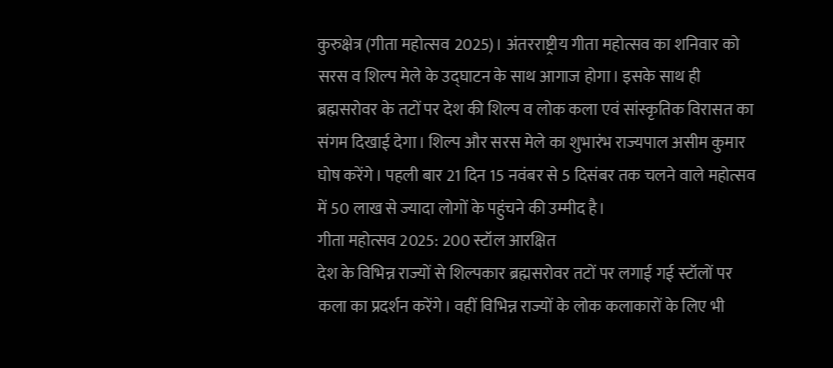कुरुक्षेत्र (गीता महोत्सव 2025)। अंतरराष्ट्रीय गीता महोत्सव का शनिवार को सरस व शिल्प मेले के उद्घाटन के साथ आगाज होगा। इसके साथ ही ब्रह्मसरोवर के तटों पर देश की शिल्प व लोक कला एवं सांस्कृतिक विरासत का संगम दिखाई देगा। शिल्प और सरस मेले का शुभारंभ राज्यपाल असीम कुमार घोष करेंगे। पहली बार 21 दिन 15 नवंबर से 5 दिसंबर तक चलने वाले महोत्सव में 50 लाख से ज्यादा लोगों के पहुंचने की उम्मीद है।
गीता महोत्सव 2025: 200 स्टॉल आरक्षित
देश के विभिन्न राज्यों से शिल्पकार ब्रह्मसरोवर तटों पर लगाई गई स्टॉलों पर कला का प्रदर्शन करेंगे। वहीं विभिन्न राज्यों के लोक कलाकारों के लिए भी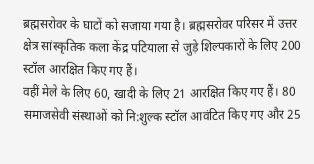ब्रह्मसरोवर के घाटों को सजाया गया है। ब्रह्मसरोवर परिसर में उत्तर क्षेत्र सांस्कृतिक कला केंद्र पटियाला से जुड़े शिल्पकारों के लिए 200 स्टॉल आरक्षित किए गए हैं।
वहीं मेले के लिए 60, खादी के लिए 21 आरक्षित किए गए हैं। 80 समाजसेवी संस्थाओं को नि:शुल्क स्टॉल आवंटित किए गए और 25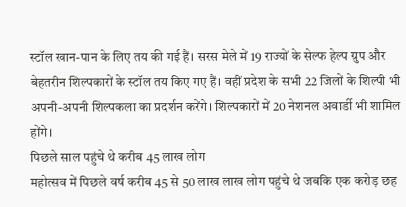स्टॉल खान-पान के लिए तय की गई हैं। सरस मेले में 19 राज्यों के सेल्फ हेल्प ग्रुप और बेहतरीन शिल्पकारों के स्टॉल तय किए गए हैं। वहीं प्रदेश के सभी 22 जिलों के शिल्पी भी अपनी-अपनी शिल्पकला का प्रदर्शन करेंगे। शिल्पकारों में 20 नेशनल अवार्डी भी शामिल होंगे।
पिछले साल पहुंचे थे करीब 45 लाख लोग
महोत्सव में पिछले वर्ष करीब 45 से 50 लाख लाख लोग पहुंचे थे जबकि एक करोड़ छह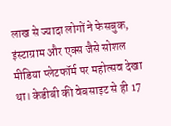लाख से ज्यादा लोगों ने फेसबुक, इंस्टाग्राम और एक्स जैसे सोशल मीडिया प्लेटफॉर्म पर महोत्सव देखा था। केडीबी की वेबसाइट से ही 17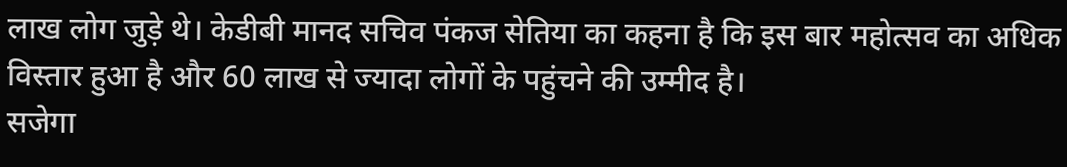लाख लोग जुड़े थे। केडीबी मानद सचिव पंकज सेतिया का कहना है कि इस बार महोत्सव का अधिक विस्तार हुआ है और 60 लाख से ज्यादा लोगों के पहुंचने की उम्मीद है।
सजेगा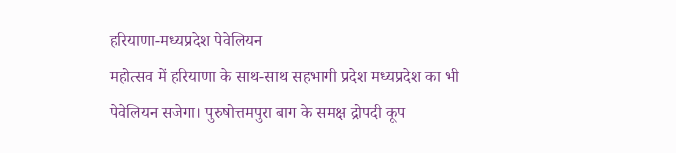हरियाणा-मध्यप्रदेश पेवेलियन
महोत्सव में हरियाणा के साथ-साथ सहभागी प्रदेश मध्यप्रदेश का भी पेवेलियन सजेगा। पुरुषोत्तमपुरा बाग के समक्ष द्रोपदी कूप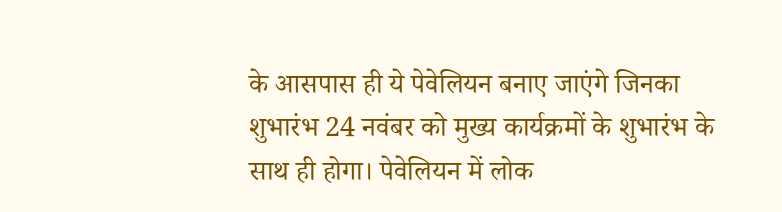के आसपास ही ये पेवेलियन बनाए जाएंगे जिनका शुभारंभ 24 नवंबर को मुख्य कार्यक्रमों के शुभारंभ के साथ ही होगा। पेवेलियन में लोक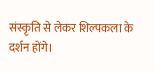संस्कृति से लेकर शिल्पकला के दर्शन होंगे।